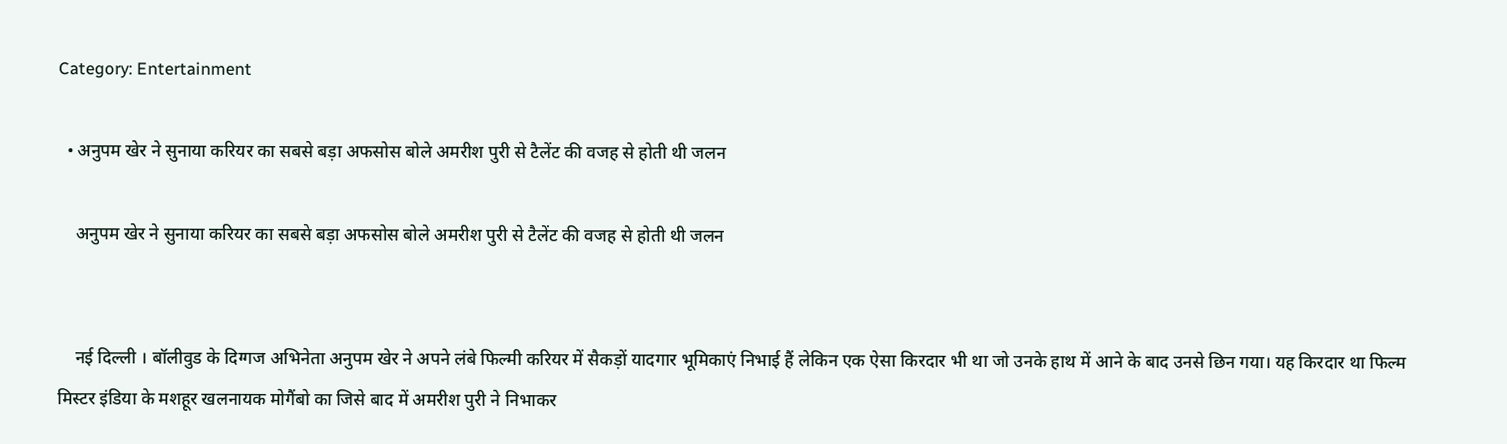Category: Entertainment

  • अनुपम खेर ने सुनाया करियर का सबसे बड़ा अफसोस बोले अमरीश पुरी से टैलेंट की वजह से होती थी जलन

    अनुपम खेर ने सुनाया करियर का सबसे बड़ा अफसोस बोले अमरीश पुरी से टैलेंट की वजह से होती थी जलन


    नई दिल्ली । बॉलीवुड के दिग्गज अभिनेता अनुपम खेर ने अपने लंबे फिल्मी करियर में सैकड़ों यादगार भूमिकाएं निभाई हैं लेकिन एक ऐसा किरदार भी था जो उनके हाथ में आने के बाद उनसे छिन गया। यह किरदार था फिल्म मिस्टर इंडिया के मशहूर खलनायक मोगैंबो का जिसे बाद में अमरीश पुरी ने निभाकर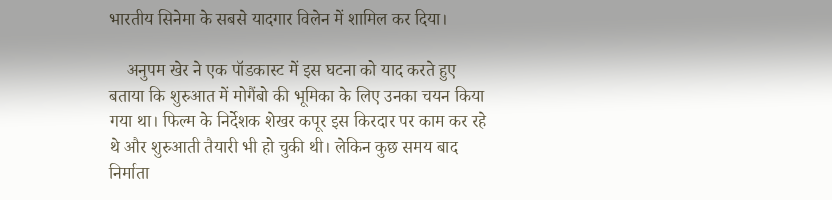भारतीय सिनेमा के सबसे यादगार विलेन में शामिल कर दिया।

    अनुपम खेर ने एक पॉडकास्ट में इस घटना को याद करते हुए बताया कि शुरुआत में मोगैंबो की भूमिका के लिए उनका चयन किया गया था। फिल्म के निर्देशक शेखर कपूर इस किरदार पर काम कर रहे थे और शुरुआती तैयारी भी हो चुकी थी। लेकिन कुछ समय बाद निर्माता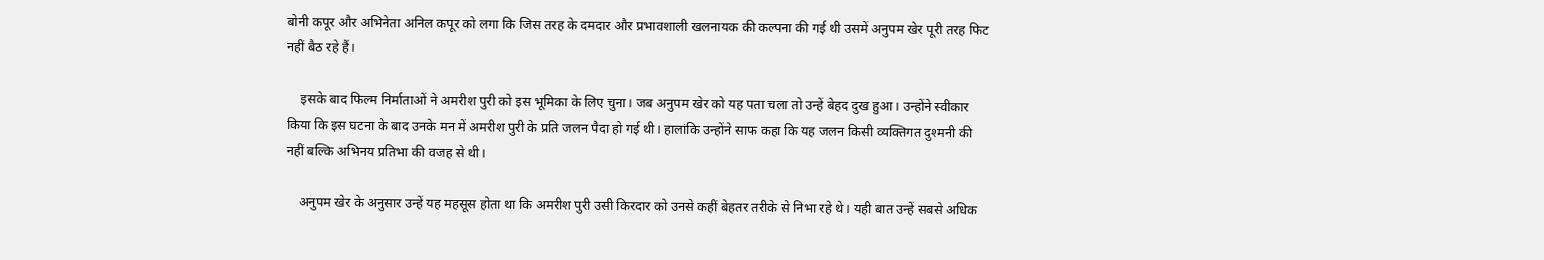बोनी कपूर और अभिनेता अनिल कपूर को लगा कि जिस तरह के दमदार और प्रभावशाली खलनायक की कल्पना की गई थी उसमें अनुपम खेर पूरी तरह फिट नहीं बैठ रहे हैं।

    इसके बाद फिल्म निर्माताओं ने अमरीश पुरी को इस भूमिका के लिए चुना। जब अनुपम खेर को यह पता चला तो उन्हें बेहद दुख हुआ। उन्होंने स्वीकार किया कि इस घटना के बाद उनके मन में अमरीश पुरी के प्रति जलन पैदा हो गई थी। हालांकि उन्होंने साफ कहा कि यह जलन किसी व्यक्तिगत दुश्मनी की नहीं बल्कि अभिनय प्रतिभा की वजह से थी।

    अनुपम खेर के अनुसार उन्हें यह महसूस होता था कि अमरीश पुरी उसी किरदार को उनसे कहीं बेहतर तरीके से निभा रहे थे। यही बात उन्हें सबसे अधिक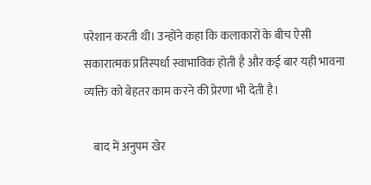परेशान करती थी। उन्होंने कहा कि कलाकारों के बीच ऐसी सकारात्मक प्रतिस्पर्धा स्वाभाविक होती है और कई बार यही भावना व्यक्ति को बेहतर काम करने की प्रेरणा भी देती है।

    बाद में अनुपम खेर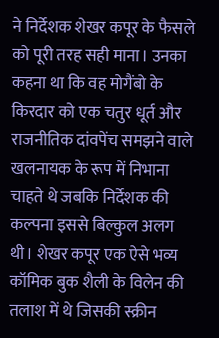ने निर्देशक शेखर कपूर के फैसले को पूरी तरह सही माना। उनका कहना था कि वह मोगैंबो के किरदार को एक चतुर धूर्त और राजनीतिक दांवपेंच समझने वाले खलनायक के रूप में निभाना चाहते थे जबकि निर्देशक की कल्पना इससे बिल्कुल अलग थी। शेखर कपूर एक ऐसे भव्य कॉमिक बुक शैली के विलेन की तलाश में थे जिसकी स्क्रीन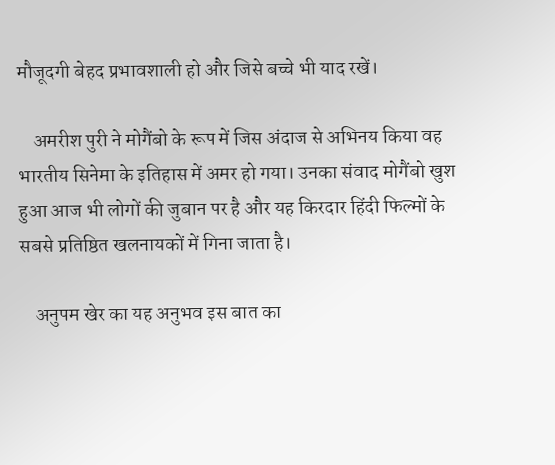मौजूदगी बेहद प्रभावशाली हो और जिसे बच्चे भी याद रखें।

    अमरीश पुरी ने मोगैंबो के रूप में जिस अंदाज से अभिनय किया वह भारतीय सिनेमा के इतिहास में अमर हो गया। उनका संवाद मोगैंबो खुश हुआ आज भी लोगों की जुबान पर है और यह किरदार हिंदी फिल्मों के सबसे प्रतिष्ठित खलनायकों में गिना जाता है।

    अनुपम खेर का यह अनुभव इस बात का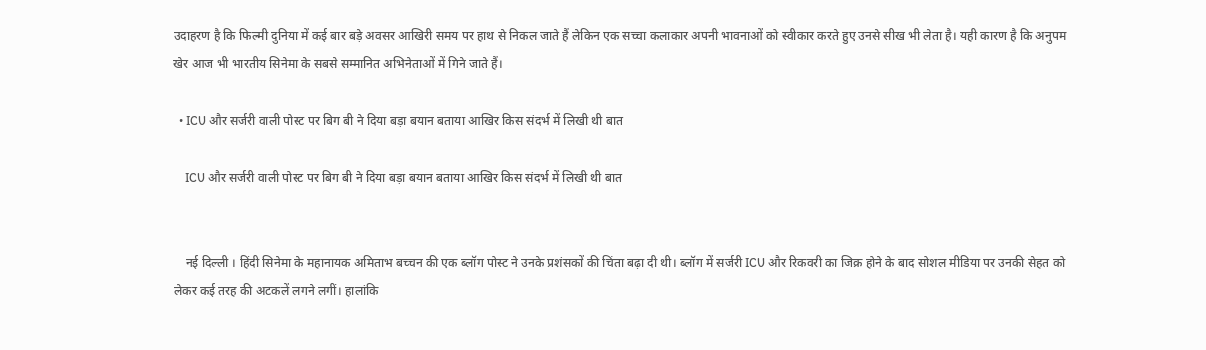उदाहरण है कि फिल्मी दुनिया में कई बार बड़े अवसर आखिरी समय पर हाथ से निकल जाते हैं लेकिन एक सच्चा कलाकार अपनी भावनाओं को स्वीकार करते हुए उनसे सीख भी लेता है। यही कारण है कि अनुपम खेर आज भी भारतीय सिनेमा के सबसे सम्मानित अभिनेताओं में गिने जाते हैं।

  • ICU और सर्जरी वाली पोस्ट पर बिग बी ने दिया बड़ा बयान बताया आखिर किस संदर्भ में लिखी थी बात

    ICU और सर्जरी वाली पोस्ट पर बिग बी ने दिया बड़ा बयान बताया आखिर किस संदर्भ में लिखी थी बात


    नई दिल्ली । हिंदी सिनेमा के महानायक अमिताभ बच्चन की एक ब्लॉग पोस्ट ने उनके प्रशंसकों की चिंता बढ़ा दी थी। ब्लॉग में सर्जरी ICU और रिकवरी का जिक्र होने के बाद सोशल मीडिया पर उनकी सेहत को लेकर कई तरह की अटकलें लगने लगीं। हालांकि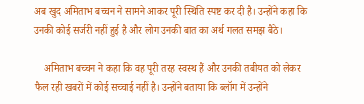अब खुद अमिताभ बच्चन ने सामने आकर पूरी स्थिति स्पष्ट कर दी है। उन्होंने कहा कि उनकी कोई सर्जरी नहीं हुई है और लोग उनकी बात का अर्थ गलत समझ बैठे।

    अमिताभ बच्चन ने कहा कि वह पूरी तरह स्वस्थ हैं और उनकी तबीयत को लेकर फैल रही खबरों में कोई सच्चाई नहीं है। उन्होंने बताया कि ब्लॉग में उन्होंने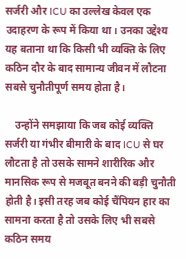सर्जरी और ICU का उल्लेख केवल एक उदाहरण के रूप में किया था। उनका उद्देश्य यह बताना था कि किसी भी व्यक्ति के लिए कठिन दौर के बाद सामान्य जीवन में लौटना सबसे चुनौतीपूर्ण समय होता है।

    उन्होंने समझाया कि जब कोई व्यक्ति सर्जरी या गंभीर बीमारी के बाद ICU से घर लौटता है तो उसके सामने शारीरिक और मानसिक रूप से मजबूत बनने की बड़ी चुनौती होती है। इसी तरह जब कोई चैंपियन हार का सामना करता है तो उसके लिए भी सबसे कठिन समय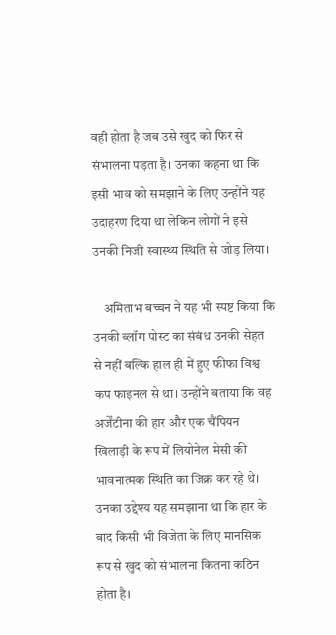वही होता है जब उसे खुद को फिर से संभालना पड़ता है। उनका कहना था कि इसी भाव को समझाने के लिए उन्होंने यह उदाहरण दिया था लेकिन लोगों ने इसे उनकी निजी स्वास्थ्य स्थिति से जोड़ लिया।

    अमिताभ बच्चन ने यह भी स्पष्ट किया कि उनकी ब्लॉग पोस्ट का संबंध उनकी सेहत से नहीं बल्कि हाल ही में हुए फीफा विश्व कप फाइनल से था। उन्होंने बताया कि वह अर्जेंटीना की हार और एक चैंपियन खिलाड़ी के रूप में लियोनेल मेसी की भावनात्मक स्थिति का जिक्र कर रहे थे। उनका उद्देश्य यह समझाना था कि हार के बाद किसी भी विजेता के लिए मानसिक रूप से खुद को संभालना कितना कठिन होता है।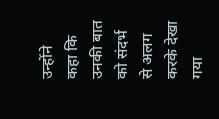उन्होंने कहा कि उनकी बात को संदर्भ से अलग करके देखा गया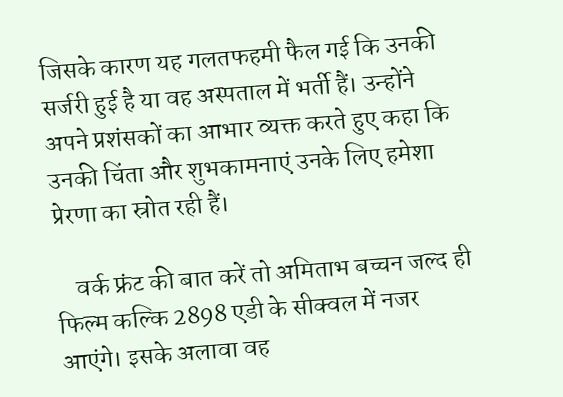जिसके कारण यह गलतफहमी फैल गई कि उनकी सर्जरी हुई है या वह अस्पताल में भर्ती हैं। उन्होंने अपने प्रशंसकों का आभार व्यक्त करते हुए कहा कि उनकी चिंता और शुभकामनाएं उनके लिए हमेशा प्रेरणा का स्रोत रही हैं।

    वर्क फ्रंट की बात करें तो अमिताभ बच्चन जल्द ही फिल्म कल्कि 2898 एडी के सीक्वल में नजर आएंगे। इसके अलावा वह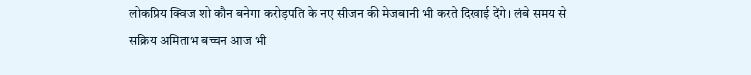लोकप्रिय क्विज शो कौन बनेगा करोड़पति के नए सीजन की मेजबानी भी करते दिखाई देंगे। लंबे समय से सक्रिय अमिताभ बच्चन आज भी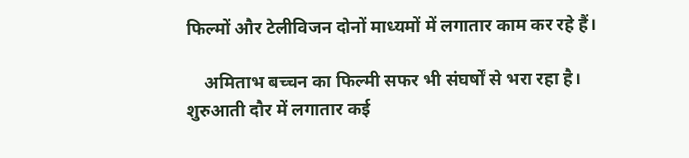फिल्मों और टेलीविजन दोनों माध्यमों में लगातार काम कर रहे हैं।

    अमिताभ बच्चन का फिल्मी सफर भी संघर्षों से भरा रहा है। शुरुआती दौर में लगातार कई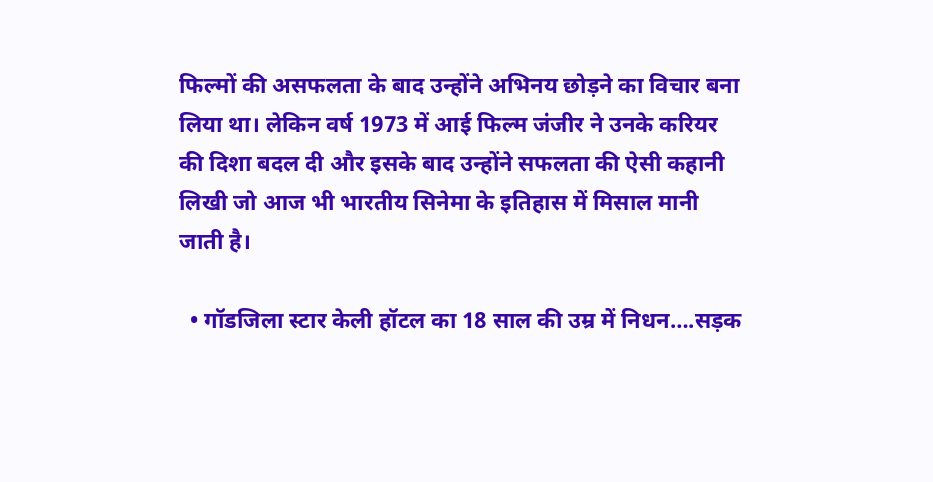फिल्मों की असफलता के बाद उन्होंने अभिनय छोड़ने का विचार बना लिया था। लेकिन वर्ष 1973 में आई फिल्म जंजीर ने उनके करियर की दिशा बदल दी और इसके बाद उन्होंने सफलता की ऐसी कहानी लिखी जो आज भी भारतीय सिनेमा के इतिहास में मिसाल मानी जाती है।

  • गॉडजिला स्टार केली हॉटल का 18 साल की उम्र में निधन….सड़क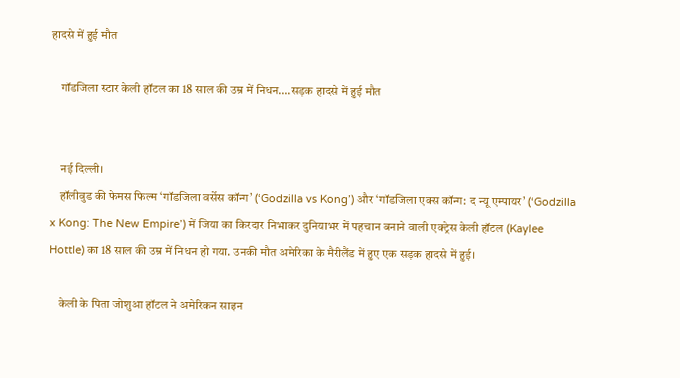हादसे में हुई मौत

    गॉडजिला स्टार केली हॉटल का 18 साल की उम्र में निधन….सड़क हादसे में हुई मौत


    नई दिल्ली।
    हॉलीवुड की फेमस फिल्म ‘गॉडजिला वर्सेस कॉन्ग’ (‘Godzilla vs Kong’) और ‘गॉडजिला एक्स कॉन्ग: द न्यू एम्पायर’ (‘Godzilla x Kong: The New Empire’) में जिया का किरदार निभाकर दुनियाभर में पहचान बनाने वाली एक्ट्रेस केली हॉटल (Kaylee Hottle) का 18 साल की उम्र में निधन हो गया. उनकी मौत अमेरिका के मैरीलैंड में हुए एक सड़क हादसे में हुई।

    केली के पिता जोशुआ हॉटल ने अमेरिकन साइन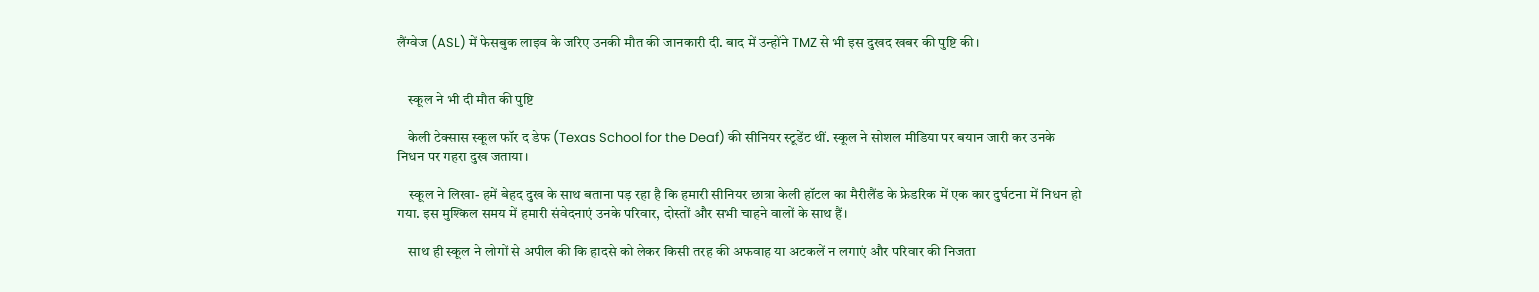लैंग्वेज (ASL) में फेसबुक लाइव के जरिए उनकी मौत की जानकारी दी. बाद में उन्होंने TMZ से भी इस दुखद खबर की पुष्टि की।


    स्कूल ने भी दी मौत की पुष्टि

    केली टेक्सास स्कूल फॉर द डेफ (Texas School for the Deaf) की सीनियर स्टूडेंट थीं. स्कूल ने सोशल मीडिया पर बयान जारी कर उनके निधन पर गहरा दुख जताया।

    स्कूल ने लिखा- हमें बेहद दुख के साथ बताना पड़ रहा है कि हमारी सीनियर छात्रा केली हॉटल का मैरीलैंड के फ्रेडरिक में एक कार दुर्घटना में निधन हो गया. इस मुश्किल समय में हमारी संवेदनाएं उनके परिवार, दोस्तों और सभी चाहने वालों के साथ हैं।

    साथ ही स्कूल ने लोगों से अपील की कि हादसे को लेकर किसी तरह की अफवाह या अटकलें न लगाएं और परिवार की निजता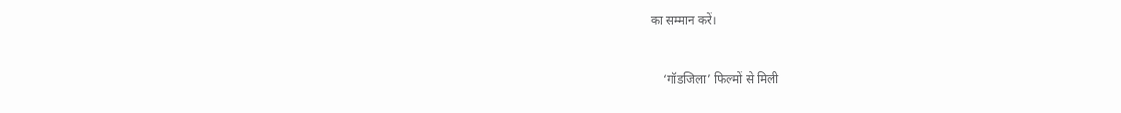का सम्मान करें।


    ‘गॉडजिला’ फिल्मों से मिली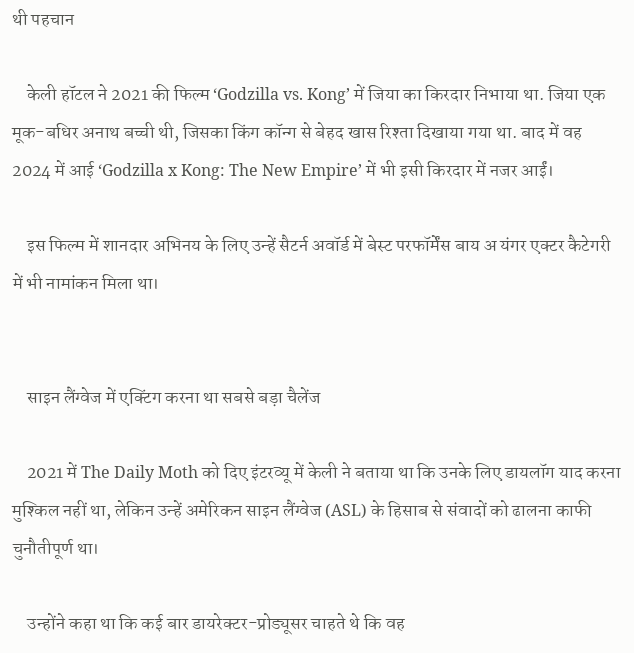थी पहचान

    केली हॉटल ने 2021 की फिल्म ‘Godzilla vs. Kong’ में जिया का किरदार निभाया था. जिया एक मूक-बधिर अनाथ बच्ची थी, जिसका किंग कॉन्ग से बेहद खास रिश्ता दिखाया गया था. बाद में वह 2024 में आई ‘Godzilla x Kong: The New Empire’ में भी इसी किरदार में नजर आईं।

    इस फिल्म में शानदार अभिनय के लिए उन्हें सैटर्न अवॉर्ड में बेस्ट परफॉर्मेंस बाय अ यंगर एक्टर कैटेगरी में भी नामांकन मिला था।


    साइन लैंग्वेज में एक्टिंग करना था सबसे बड़ा चैलेंज

    2021 में The Daily Moth को दिए इंटरव्यू में केली ने बताया था कि उनके लिए डायलॉग याद करना मुश्किल नहीं था, लेकिन उन्हें अमेरिकन साइन लैंग्वेज (ASL) के हिसाब से संवादों को ढालना काफी चुनौतीपूर्ण था।

    उन्होंने कहा था कि कई बार डायरेक्टर-प्रोड्यूसर चाहते थे कि वह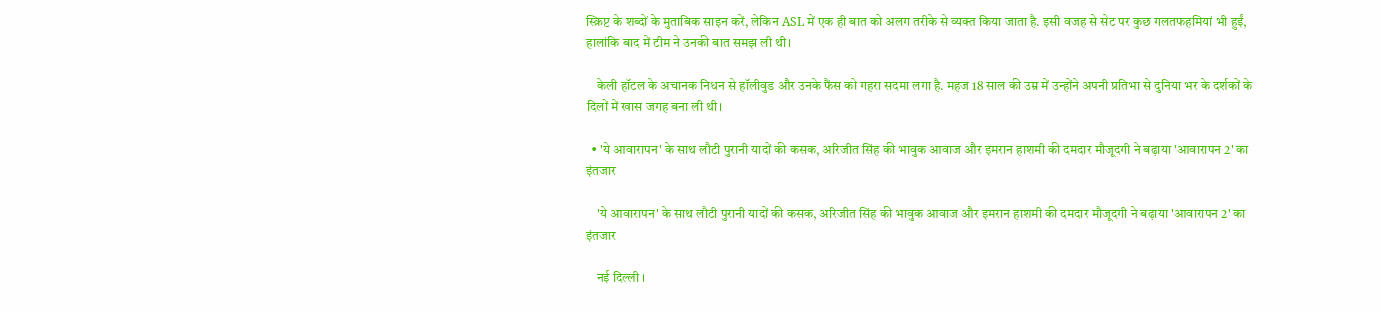स्क्रिप्ट के शब्दों के मुताबिक साइन करें, लेकिन ASL में एक ही बात को अलग तरीके से व्यक्त किया जाता है. इसी वजह से सेट पर कुछ गलतफहमियां भी हुईं, हालांकि बाद में टीम ने उनकी बात समझ ली थी।

    केली हॉटल के अचानक निधन से हॉलीवुड और उनके फैंस को गहरा सदमा लगा है. महज 18 साल की उम्र में उन्होंने अपनी प्रतिभा से दुनिया भर के दर्शकों के दिलों में खास जगह बना ली थी।

  • 'ये आवारापन' के साथ लौटी पुरानी यादों की कसक, अरिजीत सिंह की भावुक आवाज और इमरान हाशमी की दमदार मौजूदगी ने बढ़ाया 'आवारापन 2' का इंतजार

    'ये आवारापन' के साथ लौटी पुरानी यादों की कसक, अरिजीत सिंह की भावुक आवाज और इमरान हाशमी की दमदार मौजूदगी ने बढ़ाया 'आवारापन 2' का इंतजार

    नई दिल्ली ।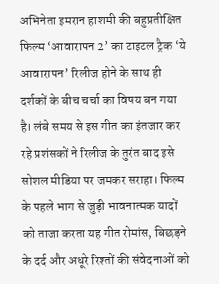अभिनेता इमरान हाशमी की बहुप्रतीक्षित फिल्म ‘आवारापन 2’ का टाइटल ट्रैक ‘ये आवारापन’ रिलीज होने के साथ ही दर्शकों के बीच चर्चा का विषय बन गया है। लंबे समय से इस गीत का इंतजार कर रहे प्रशंसकों ने रिलीज के तुरंत बाद इसे सोशल मीडिया पर जमकर सराहा। फिल्म के पहले भाग से जुड़ी भावनात्मक यादों को ताजा करता यह गीत रोमांस, बिछड़ने के दर्द और अधूरे रिश्तों की संवेदनाओं को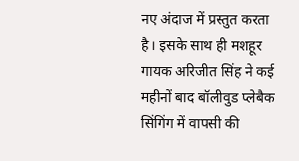नए अंदाज में प्रस्तुत करता है। इसके साथ ही मशहूर गायक अरिजीत सिंह ने कई महीनों बाद बॉलीवुड प्लेबैक सिंगिंग में वापसी की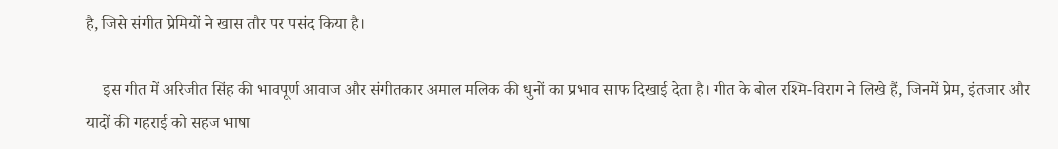है, जिसे संगीत प्रेमियों ने खास तौर पर पसंद किया है।

    इस गीत में अरिजीत सिंह की भावपूर्ण आवाज और संगीतकार अमाल मलिक की धुनों का प्रभाव साफ दिखाई देता है। गीत के बोल रश्मि-विराग ने लिखे हैं, जिनमें प्रेम, इंतजार और यादों की गहराई को सहज भाषा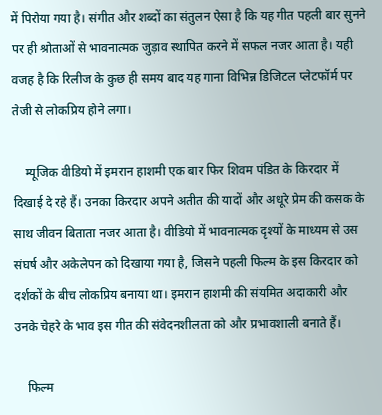में पिरोया गया है। संगीत और शब्दों का संतुलन ऐसा है कि यह गीत पहली बार सुनने पर ही श्रोताओं से भावनात्मक जुड़ाव स्थापित करने में सफल नजर आता है। यही वजह है कि रिलीज के कुछ ही समय बाद यह गाना विभिन्न डिजिटल प्लेटफॉर्म पर तेजी से लोकप्रिय होने लगा।

    म्यूजिक वीडियो में इमरान हाशमी एक बार फिर शिवम पंडित के किरदार में दिखाई दे रहे हैं। उनका किरदार अपने अतीत की यादों और अधूरे प्रेम की कसक के साथ जीवन बिताता नजर आता है। वीडियो में भावनात्मक दृश्यों के माध्यम से उस संघर्ष और अकेलेपन को दिखाया गया है, जिसने पहली फिल्म के इस किरदार को दर्शकों के बीच लोकप्रिय बनाया था। इमरान हाशमी की संयमित अदाकारी और उनके चेहरे के भाव इस गीत की संवेदनशीलता को और प्रभावशाली बनाते हैं।

    फिल्म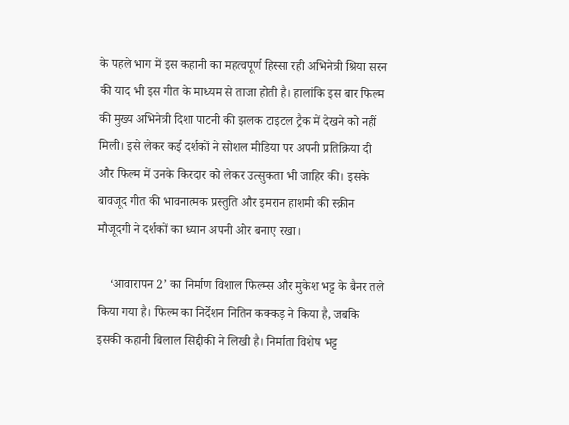के पहले भाग में इस कहानी का महत्वपूर्ण हिस्सा रही अभिनेत्री श्रिया सरन की याद भी इस गीत के माध्यम से ताजा होती है। हालांकि इस बार फिल्म की मुख्य अभिनेत्री दिशा पाटनी की झलक टाइटल ट्रैक में देखने को नहीं मिली। इसे लेकर कई दर्शकों ने सोशल मीडिया पर अपनी प्रतिक्रिया दी और फिल्म में उनके किरदार को लेकर उत्सुकता भी जाहिर की। इसके बावजूद गीत की भावनात्मक प्रस्तुति और इमरान हाशमी की स्क्रीन मौजूदगी ने दर्शकों का ध्यान अपनी ओर बनाए रखा।

    ‘आवारापन 2’ का निर्माण विशाल फिल्म्स और मुकेश भट्ट के बैनर तले किया गया है। फिल्म का निर्देशन नितिन कक्कड़ ने किया है, जबकि इसकी कहानी बिलाल सिद्दीकी ने लिखी है। निर्माता विशेष भट्ट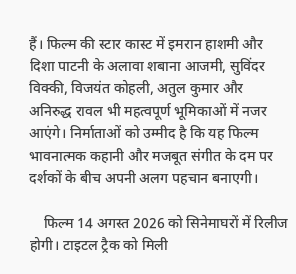हैं। फिल्म की स्टार कास्ट में इमरान हाशमी और दिशा पाटनी के अलावा शबाना आजमी, सुविंदर विक्की, विजयंत कोहली, अतुल कुमार और अनिरुद्ध रावल भी महत्वपूर्ण भूमिकाओं में नजर आएंगे। निर्माताओं को उम्मीद है कि यह फिल्म भावनात्मक कहानी और मजबूत संगीत के दम पर दर्शकों के बीच अपनी अलग पहचान बनाएगी।

    फिल्म 14 अगस्त 2026 को सिनेमाघरों में रिलीज होगी। टाइटल ट्रैक को मिली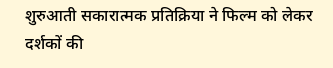शुरुआती सकारात्मक प्रतिक्रिया ने फिल्म को लेकर दर्शकों की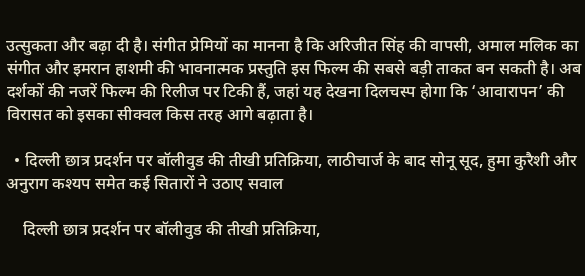उत्सुकता और बढ़ा दी है। संगीत प्रेमियों का मानना है कि अरिजीत सिंह की वापसी, अमाल मलिक का संगीत और इमरान हाशमी की भावनात्मक प्रस्तुति इस फिल्म की सबसे बड़ी ताकत बन सकती है। अब दर्शकों की नजरें फिल्म की रिलीज पर टिकी हैं, जहां यह देखना दिलचस्प होगा कि ‘आवारापन’ की विरासत को इसका सीक्वल किस तरह आगे बढ़ाता है।

  • दिल्ली छात्र प्रदर्शन पर बॉलीवुड की तीखी प्रतिक्रिया, लाठीचार्ज के बाद सोनू सूद, हुमा कुरैशी और अनुराग कश्यप समेत कई सितारों ने उठाए सवाल

    दिल्ली छात्र प्रदर्शन पर बॉलीवुड की तीखी प्रतिक्रिया,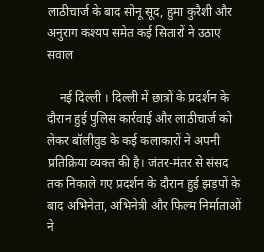लाठीचार्ज के बाद सोनू सूद, हुमा कुरैशी और अनुराग कश्यप समेत कई सितारों ने उठाए सवाल

    नई दिल्ली । दिल्ली में छात्रों के प्रदर्शन के दौरान हुई पुलिस कार्रवाई और लाठीचार्ज को लेकर बॉलीवुड के कई कलाकारों ने अपनी प्रतिक्रिया व्यक्त की है। जंतर-मंतर से संसद तक निकाले गए प्रदर्शन के दौरान हुई झड़पों के बाद अभिनेता, अभिनेत्री और फिल्म निर्माताओं ने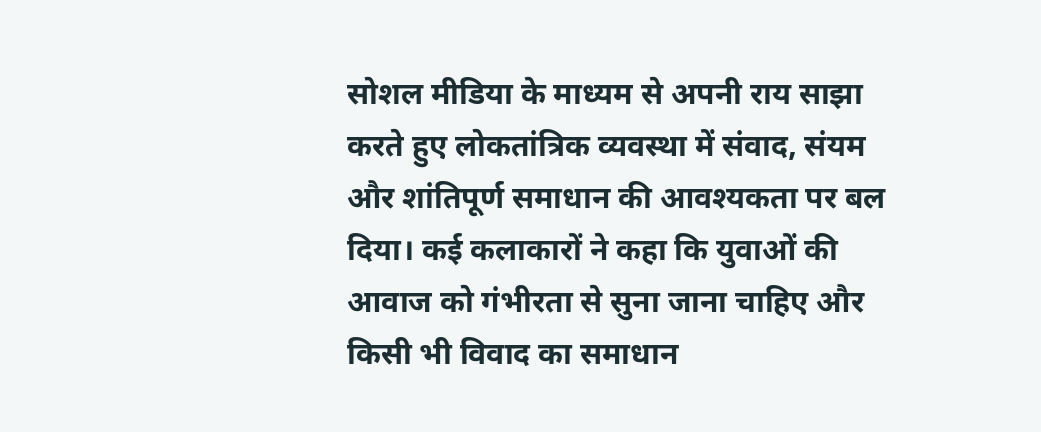सोशल मीडिया के माध्यम से अपनी राय साझा करते हुए लोकतांत्रिक व्यवस्था में संवाद, संयम और शांतिपूर्ण समाधान की आवश्यकता पर बल दिया। कई कलाकारों ने कहा कि युवाओं की आवाज को गंभीरता से सुना जाना चाहिए और किसी भी विवाद का समाधान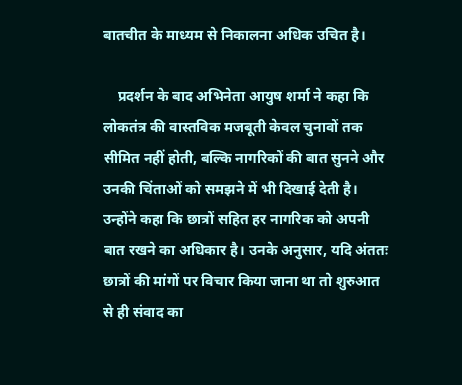बातचीत के माध्यम से निकालना अधिक उचित है।

    प्रदर्शन के बाद अभिनेता आयुष शर्मा ने कहा कि लोकतंत्र की वास्तविक मजबूती केवल चुनावों तक सीमित नहीं होती, बल्कि नागरिकों की बात सुनने और उनकी चिंताओं को समझने में भी दिखाई देती है। उन्होंने कहा कि छात्रों सहित हर नागरिक को अपनी बात रखने का अधिकार है। उनके अनुसार, यदि अंततः छात्रों की मांगों पर विचार किया जाना था तो शुरुआत से ही संवाद का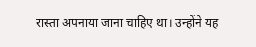रास्ता अपनाया जाना चाहिए था। उन्होंने यह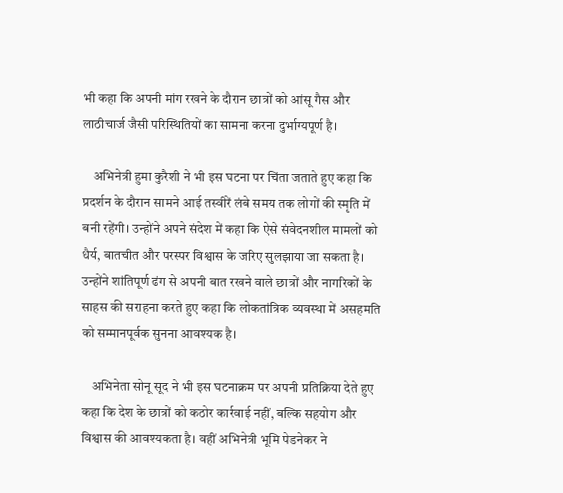भी कहा कि अपनी मांग रखने के दौरान छात्रों को आंसू गैस और लाठीचार्ज जैसी परिस्थितियों का सामना करना दुर्भाग्यपूर्ण है।

    अभिनेत्री हुमा कुरैशी ने भी इस घटना पर चिंता जताते हुए कहा कि प्रदर्शन के दौरान सामने आई तस्वीरें लंबे समय तक लोगों की स्मृति में बनी रहेंगी। उन्होंने अपने संदेश में कहा कि ऐसे संवेदनशील मामलों को धैर्य, बातचीत और परस्पर विश्वास के जरिए सुलझाया जा सकता है। उन्होंने शांतिपूर्ण ढंग से अपनी बात रखने वाले छात्रों और नागरिकों के साहस की सराहना करते हुए कहा कि लोकतांत्रिक व्यवस्था में असहमति को सम्मानपूर्वक सुनना आवश्यक है।

    अभिनेता सोनू सूद ने भी इस घटनाक्रम पर अपनी प्रतिक्रिया देते हुए कहा कि देश के छात्रों को कठोर कार्रवाई नहीं, बल्कि सहयोग और विश्वास की आवश्यकता है। वहीं अभिनेत्री भूमि पेडनेकर ने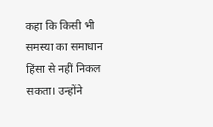कहा कि किसी भी समस्या का समाधान हिंसा से नहीं निकल सकता। उन्होंने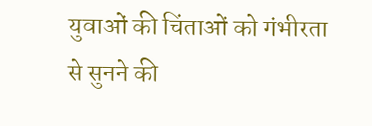युवाओं की चिंताओं को गंभीरता से सुनने की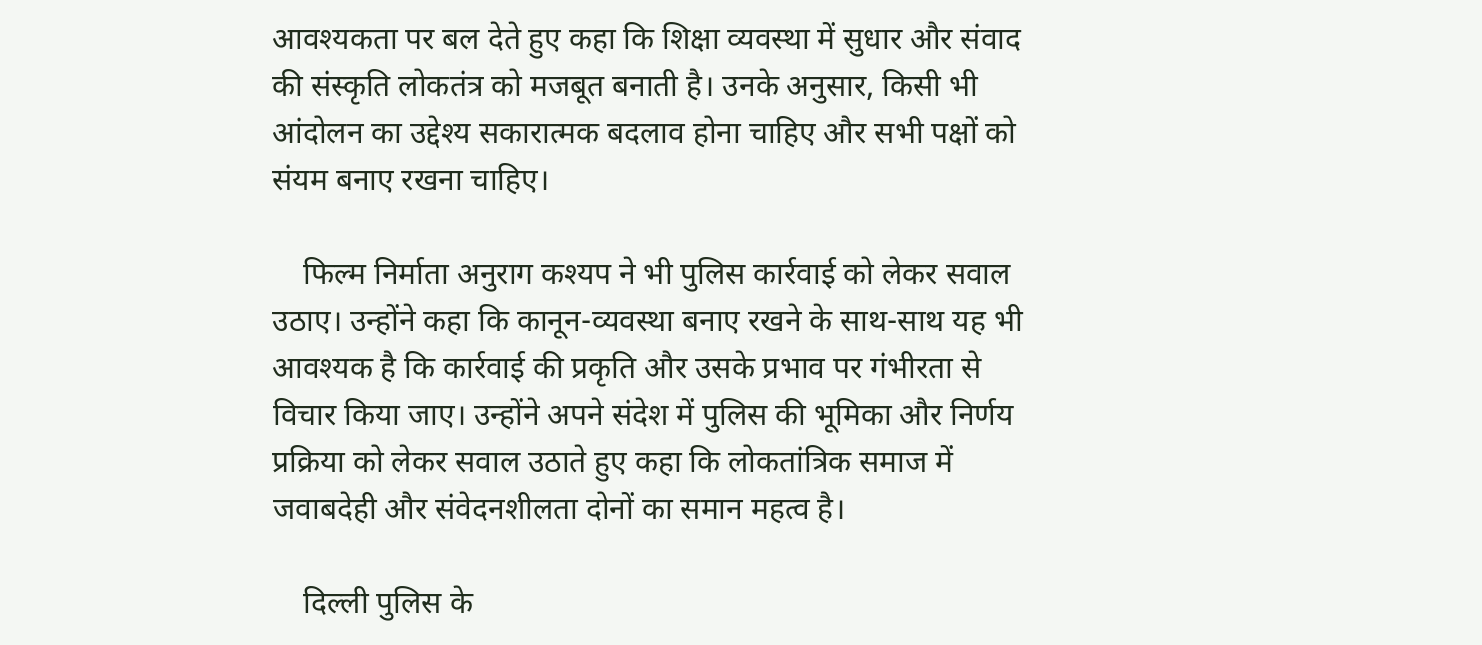आवश्यकता पर बल देते हुए कहा कि शिक्षा व्यवस्था में सुधार और संवाद की संस्कृति लोकतंत्र को मजबूत बनाती है। उनके अनुसार, किसी भी आंदोलन का उद्देश्य सकारात्मक बदलाव होना चाहिए और सभी पक्षों को संयम बनाए रखना चाहिए।

    फिल्म निर्माता अनुराग कश्यप ने भी पुलिस कार्रवाई को लेकर सवाल उठाए। उन्होंने कहा कि कानून-व्यवस्था बनाए रखने के साथ-साथ यह भी आवश्यक है कि कार्रवाई की प्रकृति और उसके प्रभाव पर गंभीरता से विचार किया जाए। उन्होंने अपने संदेश में पुलिस की भूमिका और निर्णय प्रक्रिया को लेकर सवाल उठाते हुए कहा कि लोकतांत्रिक समाज में जवाबदेही और संवेदनशीलता दोनों का समान महत्व है।

    दिल्ली पुलिस के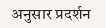अनुसार प्रदर्शन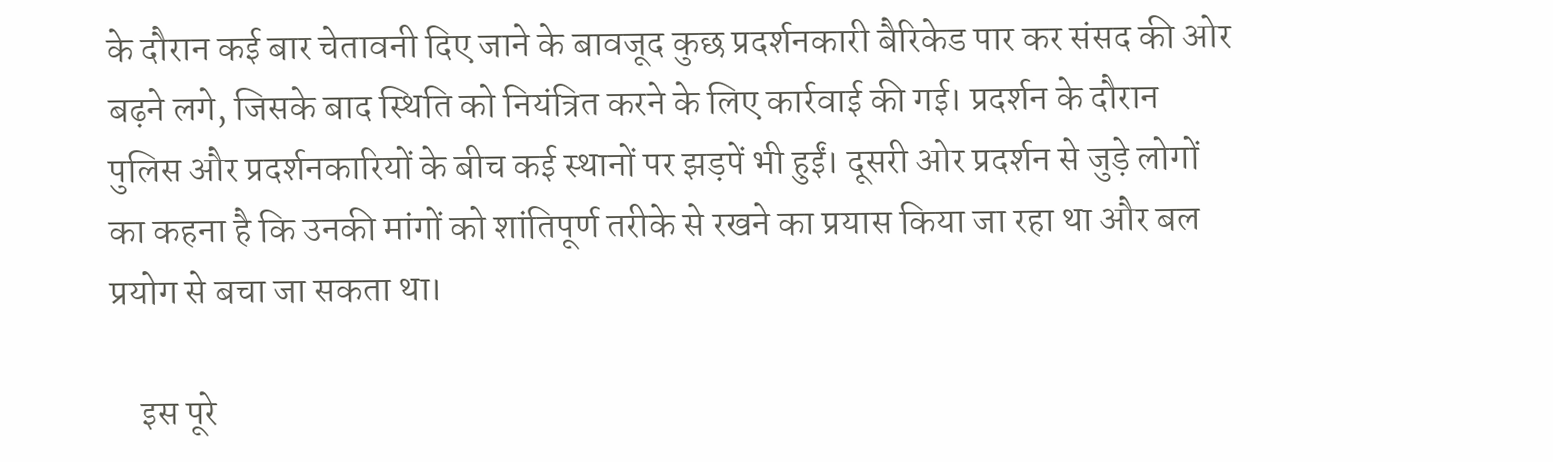के दौरान कई बार चेतावनी दिए जाने के बावजूद कुछ प्रदर्शनकारी बैरिकेड पार कर संसद की ओर बढ़ने लगे, जिसके बाद स्थिति को नियंत्रित करने के लिए कार्रवाई की गई। प्रदर्शन के दौरान पुलिस और प्रदर्शनकारियों के बीच कई स्थानों पर झड़पें भी हुईं। दूसरी ओर प्रदर्शन से जुड़े लोगों का कहना है कि उनकी मांगों को शांतिपूर्ण तरीके से रखने का प्रयास किया जा रहा था और बल प्रयोग से बचा जा सकता था।

    इस पूरे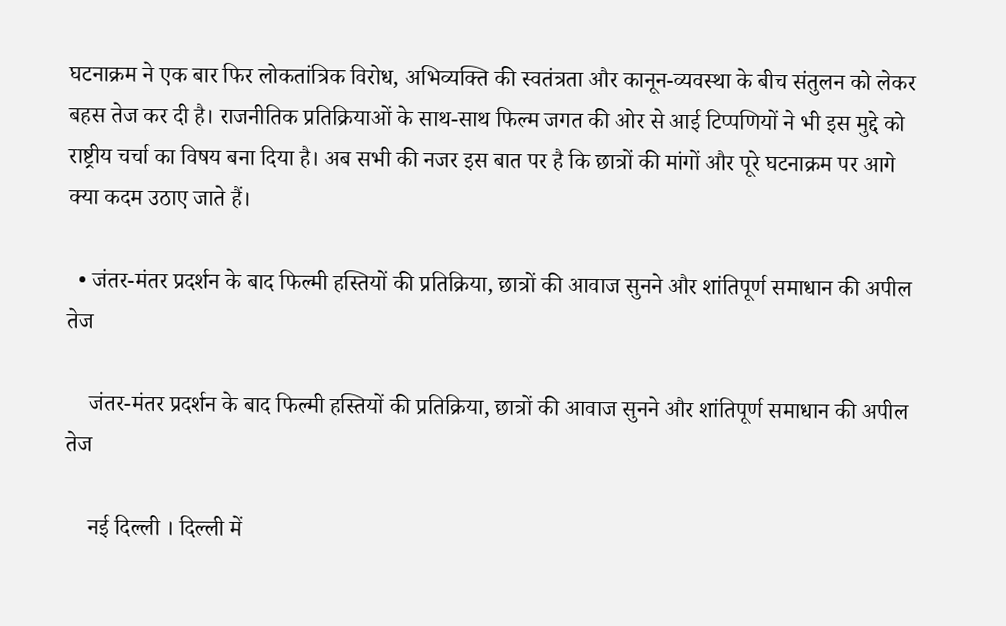घटनाक्रम ने एक बार फिर लोकतांत्रिक विरोध, अभिव्यक्ति की स्वतंत्रता और कानून-व्यवस्था के बीच संतुलन को लेकर बहस तेज कर दी है। राजनीतिक प्रतिक्रियाओं के साथ-साथ फिल्म जगत की ओर से आई टिप्पणियों ने भी इस मुद्दे को राष्ट्रीय चर्चा का विषय बना दिया है। अब सभी की नजर इस बात पर है कि छात्रों की मांगों और पूरे घटनाक्रम पर आगे क्या कदम उठाए जाते हैं।

  • जंतर-मंतर प्रदर्शन के बाद फिल्मी हस्तियों की प्रतिक्रिया, छात्रों की आवाज सुनने और शांतिपूर्ण समाधान की अपील तेज

    जंतर-मंतर प्रदर्शन के बाद फिल्मी हस्तियों की प्रतिक्रिया, छात्रों की आवाज सुनने और शांतिपूर्ण समाधान की अपील तेज

    नई दिल्ली । दिल्ली में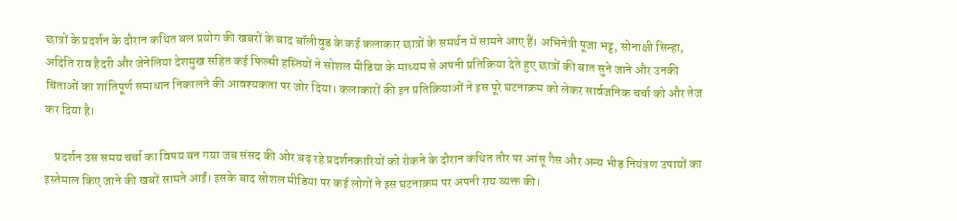छात्रों के प्रदर्शन के दौरान कथित बल प्रयोग की खबरों के बाद बॉलीवुड के कई कलाकार छात्रों के समर्थन में सामने आए हैं। अभिनेत्री पूजा भट्ट, सोनाक्षी सिन्हा, अदिति राव हैदरी और जेनेलिया देशमुख सहित कई फिल्मी हस्तियों ने सोशल मीडिया के माध्यम से अपनी प्रतिक्रिया देते हुए छात्रों की बात सुने जाने और उनकी चिंताओं का शांतिपूर्ण समाधान निकालने की आवश्यकता पर जोर दिया। कलाकारों की इन प्रतिक्रियाओं ने इस पूरे घटनाक्रम को लेकर सार्वजनिक चर्चा को और तेज कर दिया है।

    प्रदर्शन उस समय चर्चा का विषय बन गया जब संसद की ओर बढ़ रहे प्रदर्शनकारियों को रोकने के दौरान कथित तौर पर आंसू गैस और अन्य भीड़ नियंत्रण उपायों का इस्तेमाल किए जाने की खबरें सामने आईं। इसके बाद सोशल मीडिया पर कई लोगों ने इस घटनाक्रम पर अपनी राय व्यक्त की।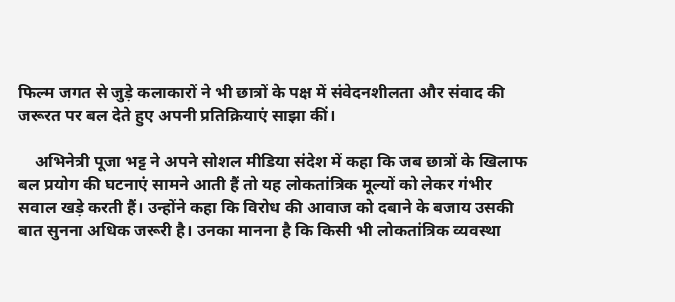फिल्म जगत से जुड़े कलाकारों ने भी छात्रों के पक्ष में संवेदनशीलता और संवाद की जरूरत पर बल देते हुए अपनी प्रतिक्रियाएं साझा कीं।

    अभिनेत्री पूजा भट्ट ने अपने सोशल मीडिया संदेश में कहा कि जब छात्रों के खिलाफ बल प्रयोग की घटनाएं सामने आती हैं तो यह लोकतांत्रिक मूल्यों को लेकर गंभीर सवाल खड़े करती हैं। उन्होंने कहा कि विरोध की आवाज को दबाने के बजाय उसकी बात सुनना अधिक जरूरी है। उनका मानना है कि किसी भी लोकतांत्रिक व्यवस्था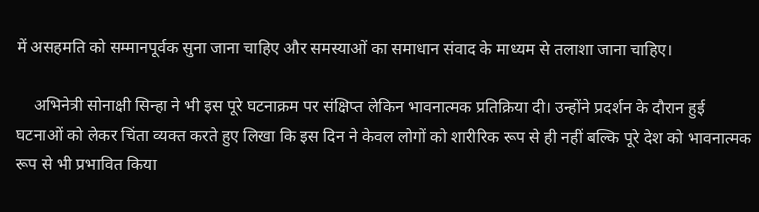में असहमति को सम्मानपूर्वक सुना जाना चाहिए और समस्याओं का समाधान संवाद के माध्यम से तलाशा जाना चाहिए।

    अभिनेत्री सोनाक्षी सिन्हा ने भी इस पूरे घटनाक्रम पर संक्षिप्त लेकिन भावनात्मक प्रतिक्रिया दी। उन्होंने प्रदर्शन के दौरान हुई घटनाओं को लेकर चिंता व्यक्त करते हुए लिखा कि इस दिन ने केवल लोगों को शारीरिक रूप से ही नहीं बल्कि पूरे देश को भावनात्मक रूप से भी प्रभावित किया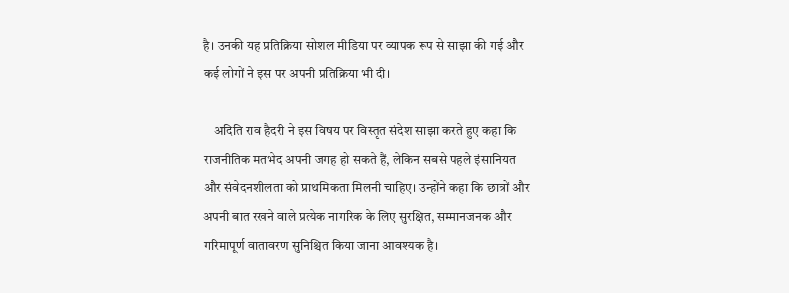है। उनकी यह प्रतिक्रिया सोशल मीडिया पर व्यापक रूप से साझा की गई और कई लोगों ने इस पर अपनी प्रतिक्रिया भी दी।

    अदिति राव हैदरी ने इस विषय पर विस्तृत संदेश साझा करते हुए कहा कि राजनीतिक मतभेद अपनी जगह हो सकते हैं, लेकिन सबसे पहले इंसानियत और संवेदनशीलता को प्राथमिकता मिलनी चाहिए। उन्होंने कहा कि छात्रों और अपनी बात रखने वाले प्रत्येक नागरिक के लिए सुरक्षित, सम्मानजनक और गरिमापूर्ण वातावरण सुनिश्चित किया जाना आवश्यक है।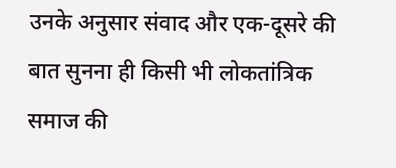उनके अनुसार संवाद और एक-दूसरे की बात सुनना ही किसी भी लोकतांत्रिक समाज की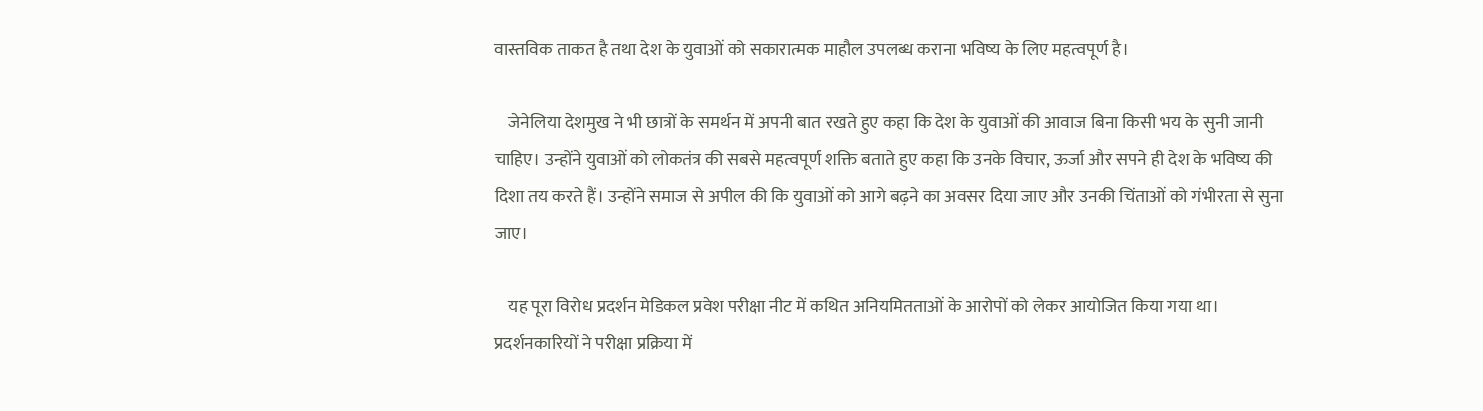वास्तविक ताकत है तथा देश के युवाओं को सकारात्मक माहौल उपलब्ध कराना भविष्य के लिए महत्वपूर्ण है।

    जेनेलिया देशमुख ने भी छात्रों के समर्थन में अपनी बात रखते हुए कहा कि देश के युवाओं की आवाज बिना किसी भय के सुनी जानी चाहिए। उन्होंने युवाओं को लोकतंत्र की सबसे महत्वपूर्ण शक्ति बताते हुए कहा कि उनके विचार, ऊर्जा और सपने ही देश के भविष्य की दिशा तय करते हैं। उन्होंने समाज से अपील की कि युवाओं को आगे बढ़ने का अवसर दिया जाए और उनकी चिंताओं को गंभीरता से सुना जाए।

    यह पूरा विरोध प्रदर्शन मेडिकल प्रवेश परीक्षा नीट में कथित अनियमितताओं के आरोपों को लेकर आयोजित किया गया था। प्रदर्शनकारियों ने परीक्षा प्रक्रिया में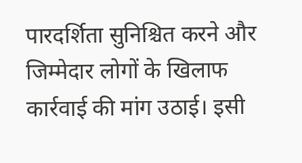पारदर्शिता सुनिश्चित करने और जिम्मेदार लोगों के खिलाफ कार्रवाई की मांग उठाई। इसी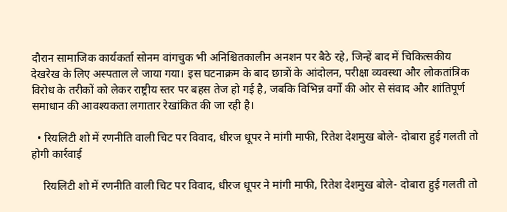दौरान सामाजिक कार्यकर्ता सोनम वांगचुक भी अनिश्चितकालीन अनशन पर बैठे रहे, जिन्हें बाद में चिकित्सकीय देखरेख के लिए अस्पताल ले जाया गया। इस घटनाक्रम के बाद छात्रों के आंदोलन, परीक्षा व्यवस्था और लोकतांत्रिक विरोध के तरीकों को लेकर राष्ट्रीय स्तर पर बहस तेज हो गई है, जबकि विभिन्न वर्गों की ओर से संवाद और शांतिपूर्ण समाधान की आवश्यकता लगातार रेखांकित की जा रही है।

  • रियलिटी शो में रणनीति वाली चिट पर विवाद, धीरज धूपर ने मांगी माफी, रितेश देशमुख बोले- दोबारा हुई गलती तो होगी कार्रवाई

    रियलिटी शो में रणनीति वाली चिट पर विवाद, धीरज धूपर ने मांगी माफी, रितेश देशमुख बोले- दोबारा हुई गलती तो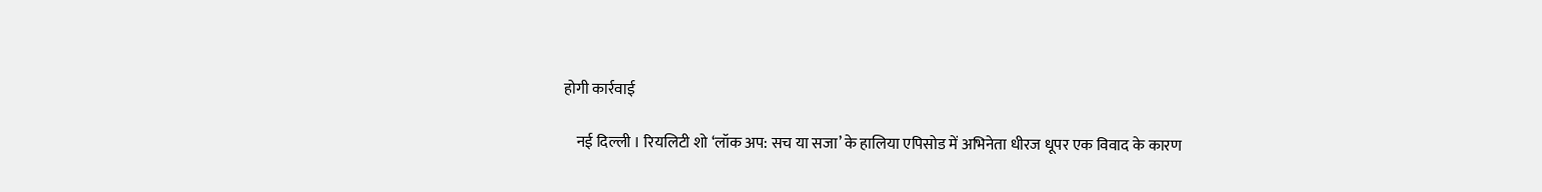होगी कार्रवाई

    नई दिल्ली । रियलिटी शो ‘लॉक अप: सच या सजा’ के हालिया एपिसोड में अभिनेता धीरज धूपर एक विवाद के कारण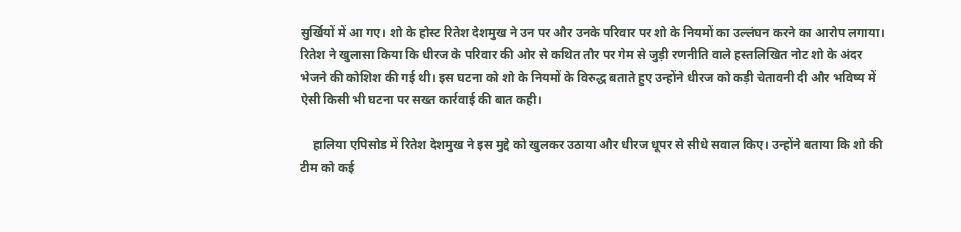सुर्खियों में आ गए। शो के होस्ट रितेश देशमुख ने उन पर और उनके परिवार पर शो के नियमों का उल्लंघन करने का आरोप लगाया। रितेश ने खुलासा किया कि धीरज के परिवार की ओर से कथित तौर पर गेम से जुड़ी रणनीति वाले हस्तलिखित नोट शो के अंदर भेजने की कोशिश की गई थी। इस घटना को शो के नियमों के विरुद्ध बताते हुए उन्होंने धीरज को कड़ी चेतावनी दी और भविष्य में ऐसी किसी भी घटना पर सख्त कार्रवाई की बात कही।

    हालिया एपिसोड में रितेश देशमुख ने इस मुद्दे को खुलकर उठाया और धीरज धूपर से सीधे सवाल किए। उन्होंने बताया कि शो की टीम को कई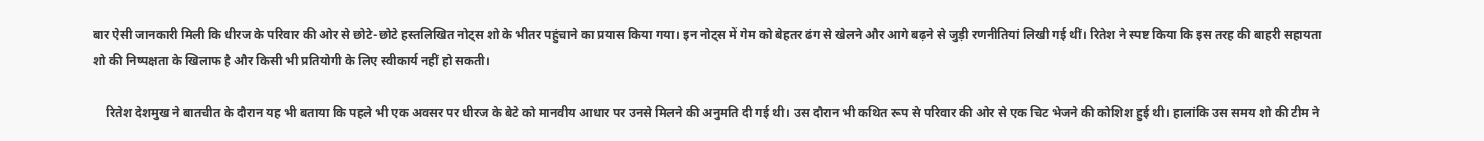बार ऐसी जानकारी मिली कि धीरज के परिवार की ओर से छोटे-छोटे हस्तलिखित नोट्स शो के भीतर पहुंचाने का प्रयास किया गया। इन नोट्स में गेम को बेहतर ढंग से खेलने और आगे बढ़ने से जुड़ी रणनीतियां लिखी गई थीं। रितेश ने स्पष्ट किया कि इस तरह की बाहरी सहायता शो की निष्पक्षता के खिलाफ है और किसी भी प्रतियोगी के लिए स्वीकार्य नहीं हो सकती।

    रितेश देशमुख ने बातचीत के दौरान यह भी बताया कि पहले भी एक अवसर पर धीरज के बेटे को मानवीय आधार पर उनसे मिलने की अनुमति दी गई थी। उस दौरान भी कथित रूप से परिवार की ओर से एक चिट भेजने की कोशिश हुई थी। हालांकि उस समय शो की टीम ने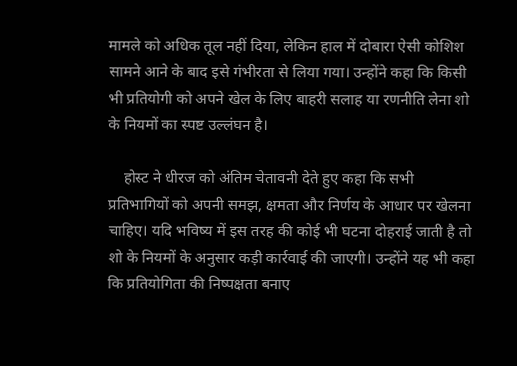मामले को अधिक तूल नहीं दिया, लेकिन हाल में दोबारा ऐसी कोशिश सामने आने के बाद इसे गंभीरता से लिया गया। उन्होंने कहा कि किसी भी प्रतियोगी को अपने खेल के लिए बाहरी सलाह या रणनीति लेना शो के नियमों का स्पष्ट उल्लंघन है।

    होस्ट ने धीरज को अंतिम चेतावनी देते हुए कहा कि सभी प्रतिभागियों को अपनी समझ, क्षमता और निर्णय के आधार पर खेलना चाहिए। यदि भविष्य में इस तरह की कोई भी घटना दोहराई जाती है तो शो के नियमों के अनुसार कड़ी कार्रवाई की जाएगी। उन्होंने यह भी कहा कि प्रतियोगिता की निष्पक्षता बनाए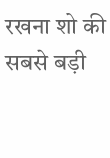रखना शो की सबसे बड़ी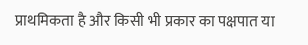प्राथमिकता है और किसी भी प्रकार का पक्षपात या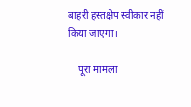बाहरी हस्तक्षेप स्वीकार नहीं किया जाएगा।

    पूरा मामला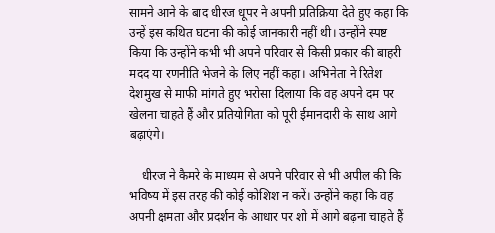सामने आने के बाद धीरज धूपर ने अपनी प्रतिक्रिया देते हुए कहा कि उन्हें इस कथित घटना की कोई जानकारी नहीं थी। उन्होंने स्पष्ट किया कि उन्होंने कभी भी अपने परिवार से किसी प्रकार की बाहरी मदद या रणनीति भेजने के लिए नहीं कहा। अभिनेता ने रितेश देशमुख से माफी मांगते हुए भरोसा दिलाया कि वह अपने दम पर खेलना चाहते हैं और प्रतियोगिता को पूरी ईमानदारी के साथ आगे बढ़ाएंगे।

    धीरज ने कैमरे के माध्यम से अपने परिवार से भी अपील की कि भविष्य में इस तरह की कोई कोशिश न करें। उन्होंने कहा कि वह अपनी क्षमता और प्रदर्शन के आधार पर शो में आगे बढ़ना चाहते हैं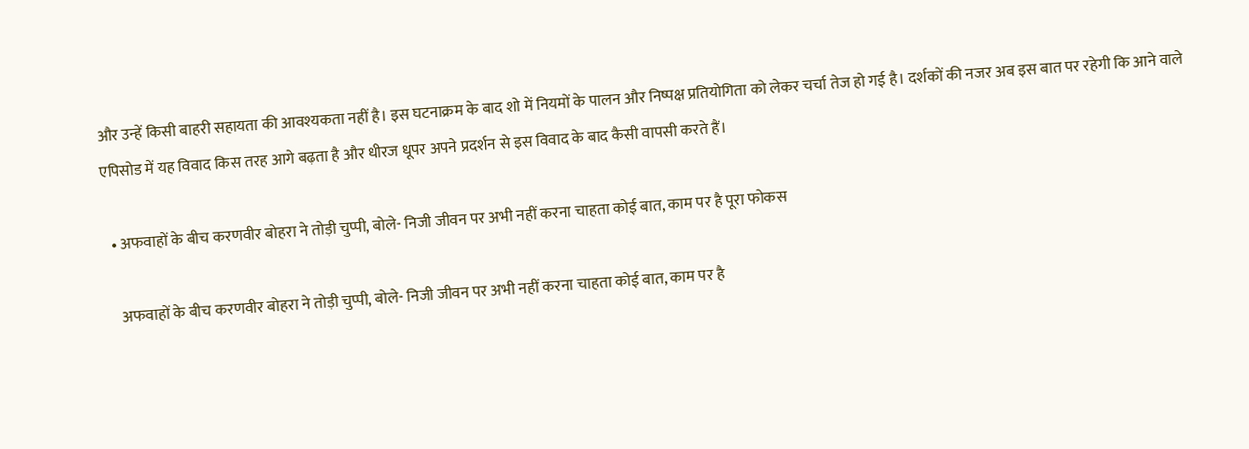और उन्हें किसी बाहरी सहायता की आवश्यकता नहीं है। इस घटनाक्रम के बाद शो में नियमों के पालन और निष्पक्ष प्रतियोगिता को लेकर चर्चा तेज हो गई है। दर्शकों की नजर अब इस बात पर रहेगी कि आने वाले एपिसोड में यह विवाद किस तरह आगे बढ़ता है और धीरज धूपर अपने प्रदर्शन से इस विवाद के बाद कैसी वापसी करते हैं।

  • अफवाहों के बीच करणवीर बोहरा ने तोड़ी चुप्पी, बोले- निजी जीवन पर अभी नहीं करना चाहता कोई बात, काम पर है पूरा फोकस

    अफवाहों के बीच करणवीर बोहरा ने तोड़ी चुप्पी, बोले- निजी जीवन पर अभी नहीं करना चाहता कोई बात, काम पर है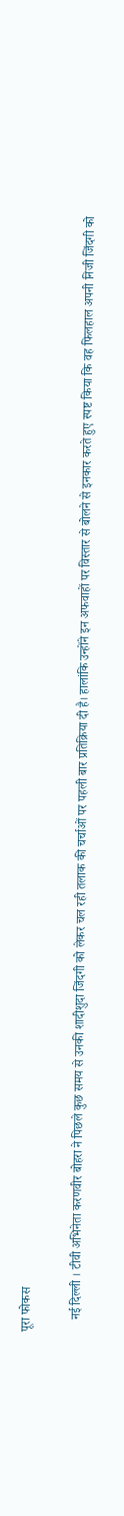पूरा फोकस

    नई दिल्ली । टीवी अभिनेता करणवीर बोहरा ने पिछले कुछ समय से उनकी शादीशुदा जिंदगी को लेकर चल रही तलाक की चर्चाओं पर पहली बार प्रतिक्रिया दी है। हालांकि उन्होंने इन अफवाहों पर विस्तार से बोलने से इनकार करते हुए स्पष्ट किया कि वह फिलहाल अपनी निजी जिंदगी को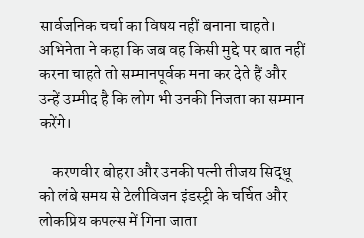सार्वजनिक चर्चा का विषय नहीं बनाना चाहते। अभिनेता ने कहा कि जब वह किसी मुद्दे पर बात नहीं करना चाहते तो सम्मानपूर्वक मना कर देते हैं और उन्हें उम्मीद है कि लोग भी उनकी निजता का सम्मान करेंगे।

    करणवीर बोहरा और उनकी पत्नी तीजय सिद्धू को लंबे समय से टेलीविजन इंडस्ट्री के चर्चित और लोकप्रिय कपल्स में गिना जाता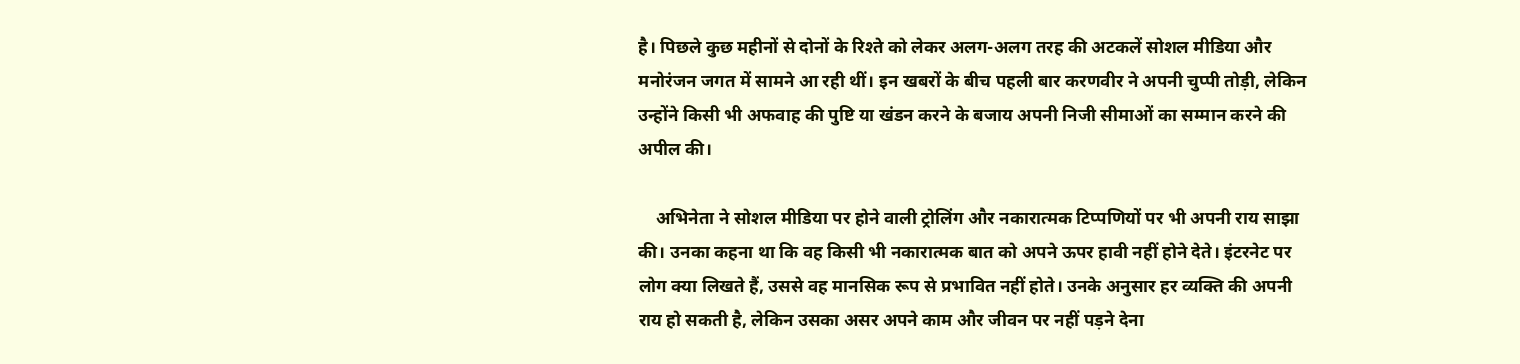है। पिछले कुछ महीनों से दोनों के रिश्ते को लेकर अलग-अलग तरह की अटकलें सोशल मीडिया और मनोरंजन जगत में सामने आ रही थीं। इन खबरों के बीच पहली बार करणवीर ने अपनी चुप्पी तोड़ी, लेकिन उन्होंने किसी भी अफवाह की पुष्टि या खंडन करने के बजाय अपनी निजी सीमाओं का सम्मान करने की अपील की।

    अभिनेता ने सोशल मीडिया पर होने वाली ट्रोलिंग और नकारात्मक टिप्पणियों पर भी अपनी राय साझा की। उनका कहना था कि वह किसी भी नकारात्मक बात को अपने ऊपर हावी नहीं होने देते। इंटरनेट पर लोग क्या लिखते हैं, उससे वह मानसिक रूप से प्रभावित नहीं होते। उनके अनुसार हर व्यक्ति की अपनी राय हो सकती है, लेकिन उसका असर अपने काम और जीवन पर नहीं पड़ने देना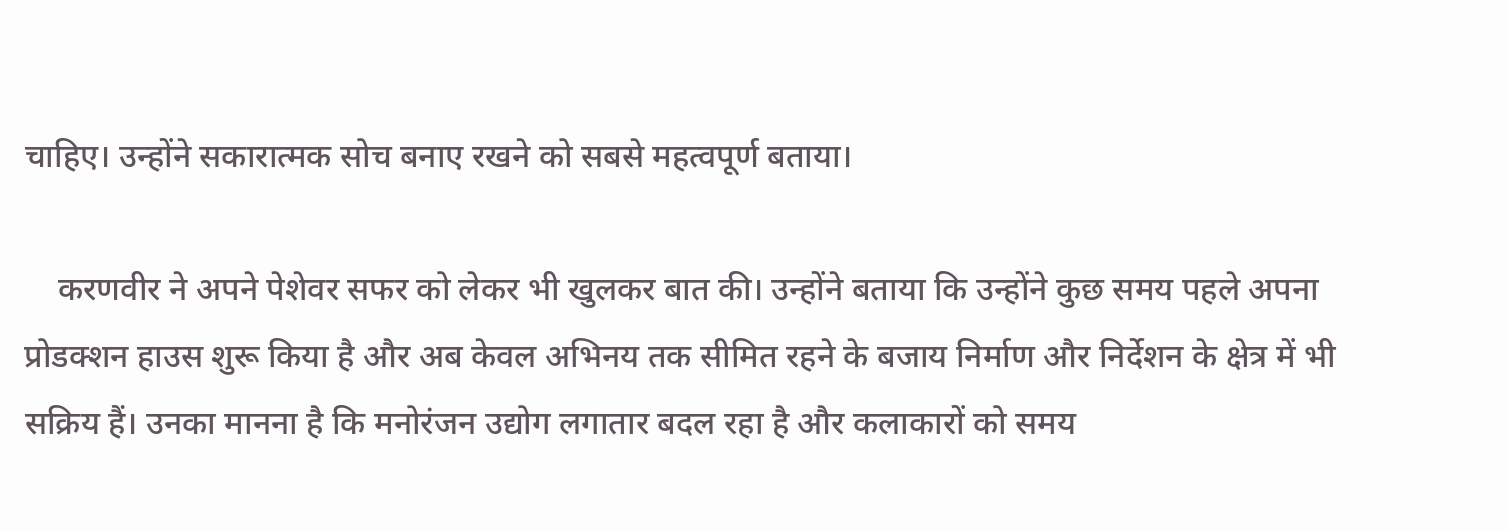चाहिए। उन्होंने सकारात्मक सोच बनाए रखने को सबसे महत्वपूर्ण बताया।

    करणवीर ने अपने पेशेवर सफर को लेकर भी खुलकर बात की। उन्होंने बताया कि उन्होंने कुछ समय पहले अपना प्रोडक्शन हाउस शुरू किया है और अब केवल अभिनय तक सीमित रहने के बजाय निर्माण और निर्देशन के क्षेत्र में भी सक्रिय हैं। उनका मानना है कि मनोरंजन उद्योग लगातार बदल रहा है और कलाकारों को समय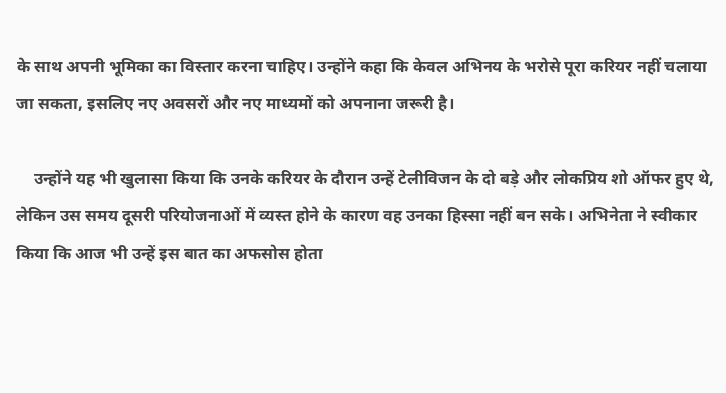के साथ अपनी भूमिका का विस्तार करना चाहिए। उन्होंने कहा कि केवल अभिनय के भरोसे पूरा करियर नहीं चलाया जा सकता, इसलिए नए अवसरों और नए माध्यमों को अपनाना जरूरी है।

    उन्होंने यह भी खुलासा किया कि उनके करियर के दौरान उन्हें टेलीविजन के दो बड़े और लोकप्रिय शो ऑफर हुए थे, लेकिन उस समय दूसरी परियोजनाओं में व्यस्त होने के कारण वह उनका हिस्सा नहीं बन सके। अभिनेता ने स्वीकार किया कि आज भी उन्हें इस बात का अफसोस होता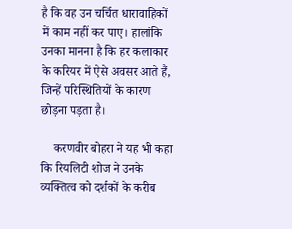है कि वह उन चर्चित धारावाहिकों में काम नहीं कर पाए। हालांकि उनका मानना है कि हर कलाकार के करियर में ऐसे अवसर आते हैं, जिन्हें परिस्थितियों के कारण छोड़ना पड़ता है।

    करणवीर बोहरा ने यह भी कहा कि रियलिटी शोज ने उनके व्यक्तित्व को दर्शकों के करीब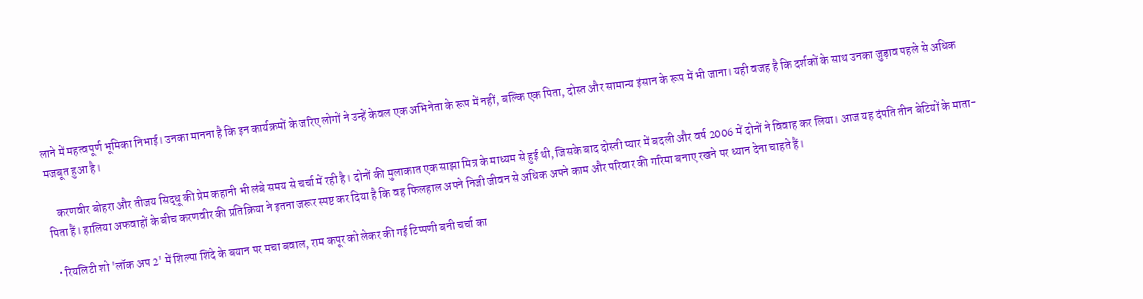लाने में महत्वपूर्ण भूमिका निभाई। उनका मानना है कि इन कार्यक्रमों के जरिए लोगों ने उन्हें केवल एक अभिनेता के रूप में नहीं, बल्कि एक पिता, दोस्त और सामान्य इंसान के रूप में भी जाना। यही वजह है कि दर्शकों के साथ उनका जुड़ाव पहले से अधिक मजबूत हुआ है।

    करणवीर बोहरा और तीजय सिद्धू की प्रेम कहानी भी लंबे समय से चर्चा में रही है। दोनों की मुलाकात एक साझा मित्र के माध्यम से हुई थी, जिसके बाद दोस्ती प्यार में बदली और वर्ष 2006 में दोनों ने विवाह कर लिया। आज यह दंपति तीन बेटियों के माता-पिता हैं। हालिया अफवाहों के बीच करणवीर की प्रतिक्रिया ने इतना जरूर स्पष्ट कर दिया है कि वह फिलहाल अपने निजी जीवन से अधिक अपने काम और परिवार की गरिमा बनाए रखने पर ध्यान देना चाहते हैं।

  • रियलिटी शो 'लॉक अप 2' में शिल्पा शिंदे के बयान पर मचा बवाल, राम कपूर को लेकर की गई टिप्पणी बनी चर्चा का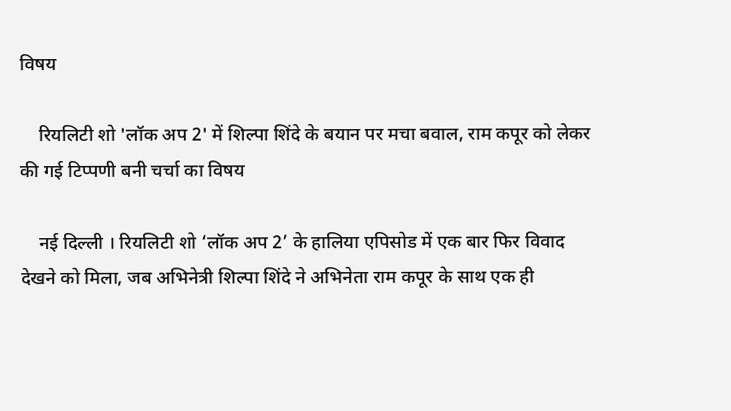विषय

    रियलिटी शो 'लॉक अप 2' में शिल्पा शिंदे के बयान पर मचा बवाल, राम कपूर को लेकर की गई टिप्पणी बनी चर्चा का विषय

    नई दिल्ली । रियलिटी शो ‘लॉक अप 2’ के हालिया एपिसोड में एक बार फिर विवाद देखने को मिला, जब अभिनेत्री शिल्पा शिंदे ने अभिनेता राम कपूर के साथ एक ही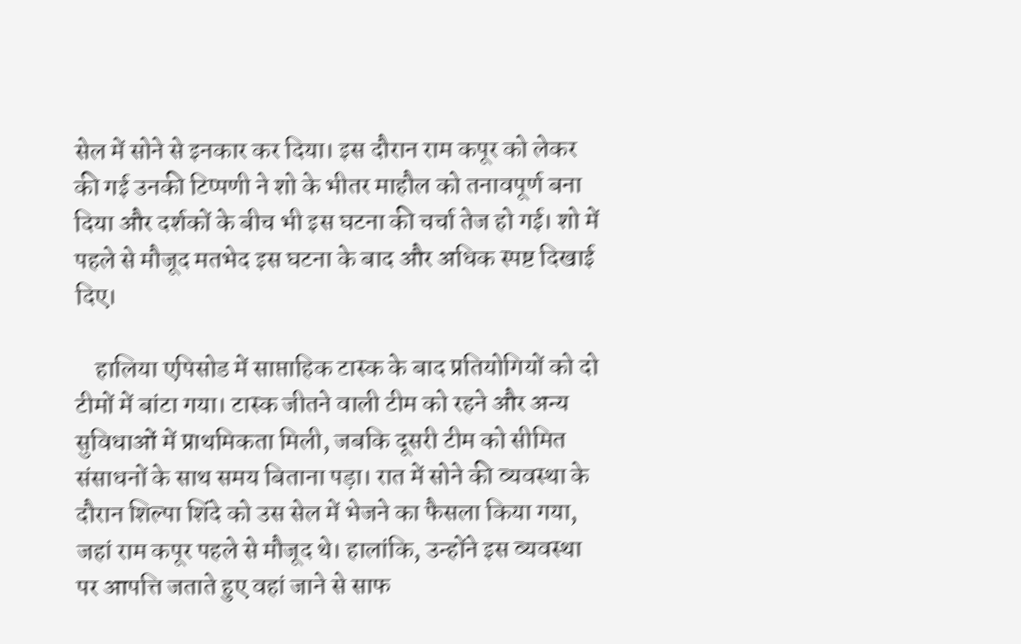सेल में सोने से इनकार कर दिया। इस दौरान राम कपूर को लेकर की गई उनकी टिप्पणी ने शो के भीतर माहौल को तनावपूर्ण बना दिया और दर्शकों के बीच भी इस घटना की चर्चा तेज हो गई। शो में पहले से मौजूद मतभेद इस घटना के बाद और अधिक स्पष्ट दिखाई दिए।

    हालिया एपिसोड में साप्ताहिक टास्क के बाद प्रतियोगियों को दो टीमों में बांटा गया। टास्क जीतने वाली टीम को रहने और अन्य सुविधाओं में प्राथमिकता मिली, जबकि दूसरी टीम को सीमित संसाधनों के साथ समय बिताना पड़ा। रात में सोने की व्यवस्था के दौरान शिल्पा शिंदे को उस सेल में भेजने का फैसला किया गया, जहां राम कपूर पहले से मौजूद थे। हालांकि, उन्होंने इस व्यवस्था पर आपत्ति जताते हुए वहां जाने से साफ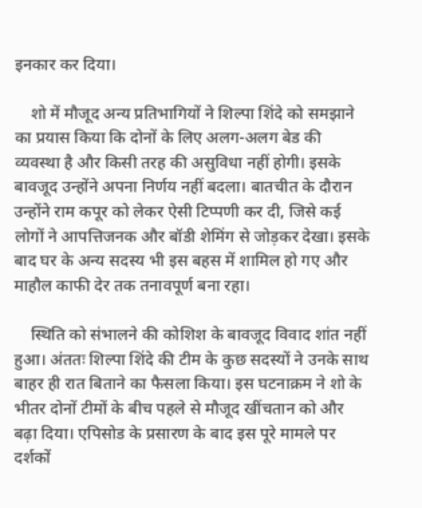इनकार कर दिया।

    शो में मौजूद अन्य प्रतिभागियों ने शिल्पा शिंदे को समझाने का प्रयास किया कि दोनों के लिए अलग-अलग बेड की व्यवस्था है और किसी तरह की असुविधा नहीं होगी। इसके बावजूद उन्होंने अपना निर्णय नहीं बदला। बातचीत के दौरान उन्होंने राम कपूर को लेकर ऐसी टिप्पणी कर दी, जिसे कई लोगों ने आपत्तिजनक और बॉडी शेमिंग से जोड़कर देखा। इसके बाद घर के अन्य सदस्य भी इस बहस में शामिल हो गए और माहौल काफी देर तक तनावपूर्ण बना रहा।

    स्थिति को संभालने की कोशिश के बावजूद विवाद शांत नहीं हुआ। अंततः शिल्पा शिंदे की टीम के कुछ सदस्यों ने उनके साथ बाहर ही रात बिताने का फैसला किया। इस घटनाक्रम ने शो के भीतर दोनों टीमों के बीच पहले से मौजूद खींचतान को और बढ़ा दिया। एपिसोड के प्रसारण के बाद इस पूरे मामले पर दर्शकों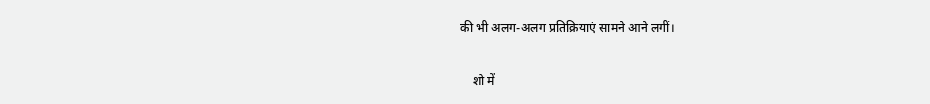की भी अलग-अलग प्रतिक्रियाएं सामने आने लगीं।

    शो में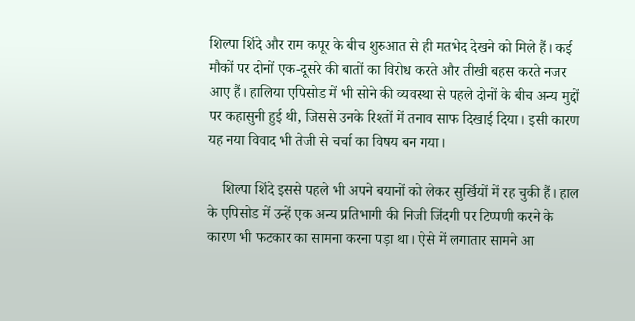शिल्पा शिंदे और राम कपूर के बीच शुरुआत से ही मतभेद देखने को मिले हैं। कई मौकों पर दोनों एक-दूसरे की बातों का विरोध करते और तीखी बहस करते नजर आए हैं। हालिया एपिसोड में भी सोने की व्यवस्था से पहले दोनों के बीच अन्य मुद्दों पर कहासुनी हुई थी, जिससे उनके रिश्तों में तनाव साफ दिखाई दिया। इसी कारण यह नया विवाद भी तेजी से चर्चा का विषय बन गया।

    शिल्पा शिंदे इससे पहले भी अपने बयानों को लेकर सुर्खियों में रह चुकी हैं। हाल के एपिसोड में उन्हें एक अन्य प्रतिभागी की निजी जिंदगी पर टिप्पणी करने के कारण भी फटकार का सामना करना पड़ा था। ऐसे में लगातार सामने आ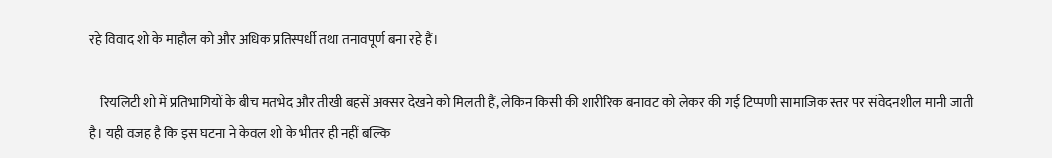रहे विवाद शो के माहौल को और अधिक प्रतिस्पर्धी तथा तनावपूर्ण बना रहे हैं।

    रियलिटी शो में प्रतिभागियों के बीच मतभेद और तीखी बहसें अक्सर देखने को मिलती हैं, लेकिन किसी की शारीरिक बनावट को लेकर की गई टिप्पणी सामाजिक स्तर पर संवेदनशील मानी जाती है। यही वजह है कि इस घटना ने केवल शो के भीतर ही नहीं बल्कि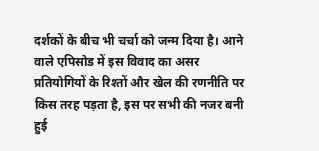दर्शकों के बीच भी चर्चा को जन्म दिया है। आने वाले एपिसोड में इस विवाद का असर प्रतियोगियों के रिश्तों और खेल की रणनीति पर किस तरह पड़ता है, इस पर सभी की नजर बनी हुई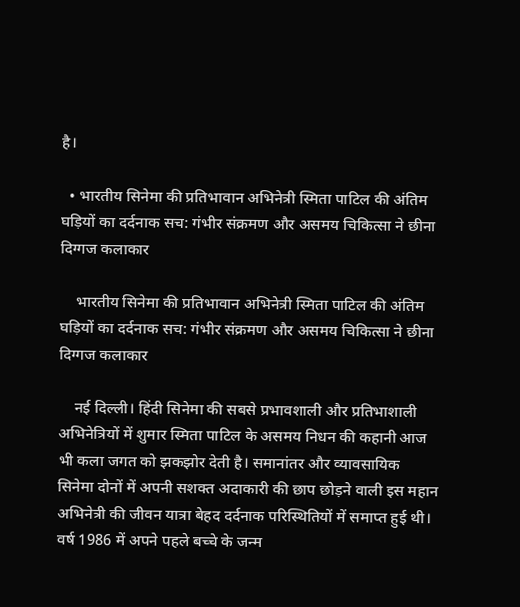है।

  • भारतीय सिनेमा की प्रतिभावान अभिनेत्री स्मिता पाटिल की अंतिम घड़ियों का दर्दनाक सच: गंभीर संक्रमण और असमय चिकित्सा ने छीना दिग्गज कलाकार

    भारतीय सिनेमा की प्रतिभावान अभिनेत्री स्मिता पाटिल की अंतिम घड़ियों का दर्दनाक सच: गंभीर संक्रमण और असमय चिकित्सा ने छीना दिग्गज कलाकार

    नई दिल्ली। हिंदी सिनेमा की सबसे प्रभावशाली और प्रतिभाशाली अभिनेत्रियों में शुमार स्मिता पाटिल के असमय निधन की कहानी आज भी कला जगत को झकझोर देती है। समानांतर और व्यावसायिक सिनेमा दोनों में अपनी सशक्त अदाकारी की छाप छोड़ने वाली इस महान अभिनेत्री की जीवन यात्रा बेहद दर्दनाक परिस्थितियों में समाप्त हुई थी। वर्ष 1986 में अपने पहले बच्चे के जन्म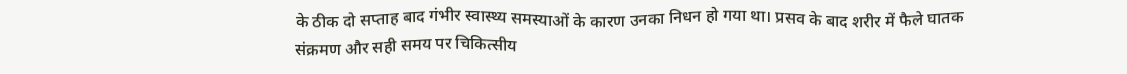के ठीक दो सप्ताह बाद गंभीर स्वास्थ्य समस्याओं के कारण उनका निधन हो गया था। प्रसव के बाद शरीर में फैले घातक संक्रमण और सही समय पर चिकित्सीय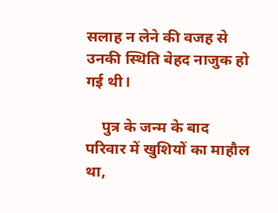सलाह न लेने की वजह से उनकी स्थिति बेहद नाजुक हो गई थी।

    पुत्र के जन्म के बाद परिवार में खुशियों का माहौल था,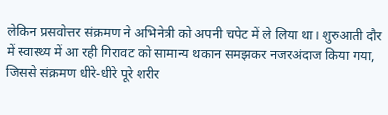लेकिन प्रसवोत्तर संक्रमण ने अभिनेत्री को अपनी चपेट में ले लिया था। शुरुआती दौर में स्वास्थ्य में आ रही गिरावट को सामान्य थकान समझकर नजरअंदाज किया गया, जिससे संक्रमण धीरे-धीरे पूरे शरीर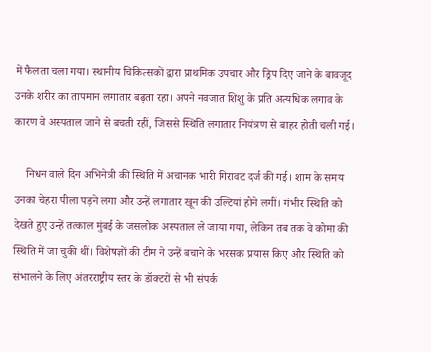में फैलता चला गया। स्थानीय चिकित्सकों द्वारा प्राथमिक उपचार और ड्रिप दिए जाने के बावजूद उनके शरीर का तापमान लगातार बढ़ता रहा। अपने नवजात शिशु के प्रति अत्यधिक लगाव के कारण वे अस्पताल जाने से बचती रहीं, जिससे स्थिति लगातार नियंत्रण से बाहर होती चली गई।

    निधन वाले दिन अभिनेत्री की स्थिति में अचानक भारी गिरावट दर्ज की गई। शाम के समय उनका चेहरा पीला पड़ने लगा और उन्हें लगातार खून की उल्टियां होने लगीं। गंभीर स्थिति को देखते हुए उन्हें तत्काल मुंबई के जसलोक अस्पताल ले जाया गया, लेकिन तब तक वे कोमा की स्थिति में जा चुकी थीं। विशेषज्ञों की टीम ने उन्हें बचाने के भरसक प्रयास किए और स्थिति को संभालने के लिए अंतरराष्ट्रीय स्तर के डॉक्टरों से भी संपर्क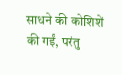साधने की कोशिशें की गईं, परंतु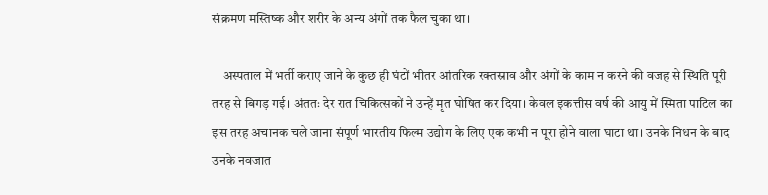संक्रमण मस्तिष्क और शरीर के अन्य अंगों तक फैल चुका था।

    अस्पताल में भर्ती कराए जाने के कुछ ही घंटों भीतर आंतरिक रक्तस्राव और अंगों के काम न करने की वजह से स्थिति पूरी तरह से बिगड़ गई। अंततः देर रात चिकित्सकों ने उन्हें मृत घोषित कर दिया। केवल इकत्तीस वर्ष की आयु में स्मिता पाटिल का इस तरह अचानक चले जाना संपूर्ण भारतीय फिल्म उद्योग के लिए एक कभी न पूरा होने वाला घाटा था। उनके निधन के बाद उनके नवजात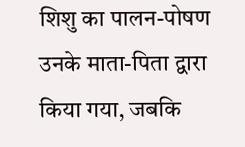शिशु का पालन-पोषण उनके माता-पिता द्वारा किया गया, जबकि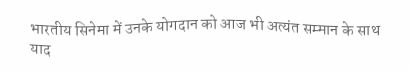भारतीय सिनेमा में उनके योगदान को आज भी अत्यंत सम्मान के साथ याद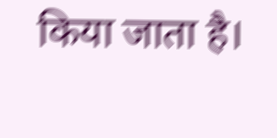किया जाता है।